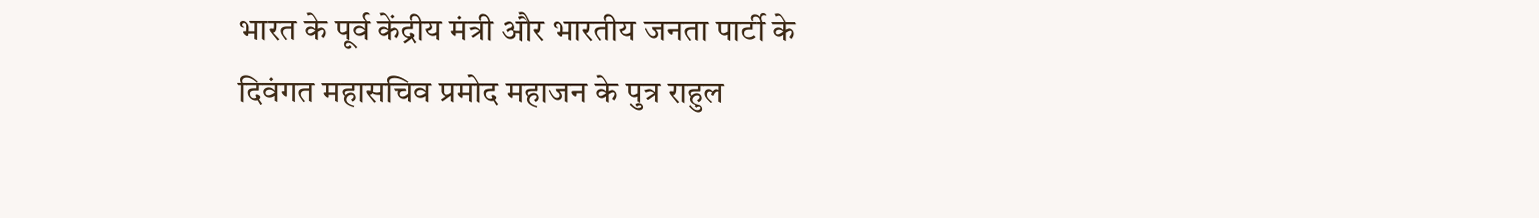भारत के पूर्व केंद्रीय मंत्री और भारतीय जनता पार्टी के दिवंगत महासचिव प्रमोद महाजन के पुत्र राहुल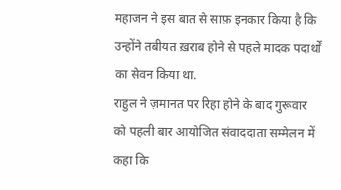महाजन ने इस बात से साफ़ इनकार किया है कि उन्होंने तबीयत ख़राब होने से पहले मादक पदार्थों का सेवन किया था.
राहुल ने ज़मानत पर रिहा होने के बाद गुरूवार को पहली बार आयोजित संवाददाता सम्मेलन में कहा कि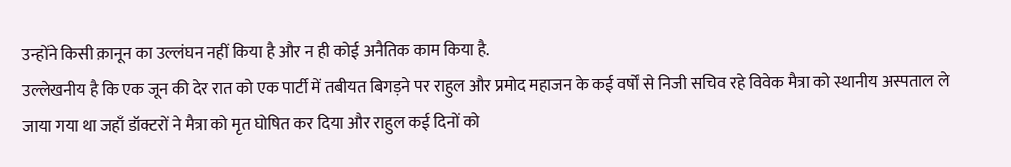उन्होंने किसी क़ानून का उल्लंघन नहीं किया है और न ही कोई अनैतिक काम किया है.
उल्लेखनीय है कि एक जून की देर रात को एक पार्टी में तबीयत बिगड़ने पर राहुल और प्रमोद महाजन के कई वर्षों से निजी सचिव रहे विवेक मैत्रा को स्थानीय अस्पताल ले जाया गया था जहाँ डॉक्टरों ने मैत्रा को मृत घोषित कर दिया और राहुल कई दिनों को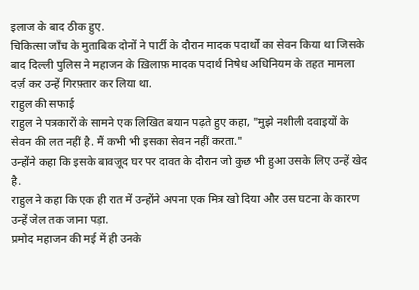इलाज के बाद ठीक हुए.
चिकित्सा जाँच के मुताबिक दोनों ने पार्टी के दौरान मादक पदार्थों का सेवन किया था जिसके बाद दिल्ली पुलिस ने महाजन के ख़िलाफ़ मादक पदार्थ निषेध अधिनियम के तहत मामला दर्ज़ कर उन्हें गिरफ़्तार कर लिया था.
राहुल की सफाई
राहुल ने पत्रकारों के सामने एक लिखित बयान पढ़ते हुए कहा, "मुझे नशीली दवाइयों के सेवन की लत नहीं है. मैं कभी भी इसका सेवन नहीं करता."
उन्होंने कहा कि इसके बावज़ूद घर पर दावत के दौरान जो कुछ भी हुआ उसके लिए उन्हें खेद है.
राहुल ने कहा कि एक ही रात में उन्होंने अपना एक मित्र खो दिया और उस घटना के कारण उन्हें जेल तक जाना पड़ा.
प्रमोद महाजन की मई में ही उनके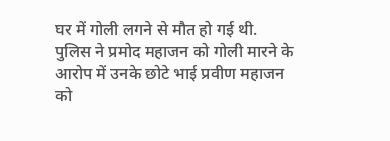घर में गोली लगने से मौत हो गई थी. पुलिस ने प्रमोद महाजन को गोली मारने के आरोप में उनके छोटे भाई प्रवीण महाजन को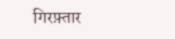गिरफ़्तार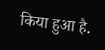किया हुआ है.